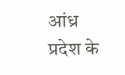आंध्र प्रदेश के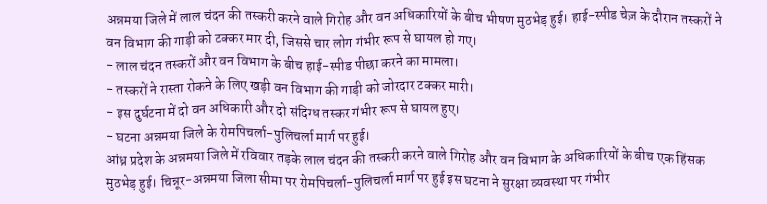अन्नमया जिले में लाल चंदन की तस्करी करने वाले गिरोह और वन अधिकारियों के बीच भीषण मुठभेड़ हुई। हाई-स्पीड चेज़ के दौरान तस्करों ने वन विभाग की गाड़ी को टक्कर मार दी, जिससे चार लोग गंभीर रूप से घायल हो गए।
- लाल चंदन तस्करों और वन विभाग के बीच हाई-स्पीड पीछा करने का मामला।
- तस्करों ने रास्ता रोकने के लिए खड़ी वन विभाग की गाड़ी को जोरदार टक्कर मारी।
- इस दुर्घटना में दो वन अधिकारी और दो संदिग्ध तस्कर गंभीर रूप से घायल हुए।
- घटना अन्नमया जिले के रोमपिचर्ला-पुलिचर्ला मार्ग पर हुई।
आंध्र प्रदेश के अन्नमया जिले में रविवार तड़के लाल चंदन की तस्करी करने वाले गिरोह और वन विभाग के अधिकारियों के बीच एक हिंसक मुठभेड़ हुई। चिन्नूर-अन्नमया जिला सीमा पर रोमपिचर्ला-पुलिचर्ला मार्ग पर हुई इस घटना ने सुरक्षा व्यवस्था पर गंभीर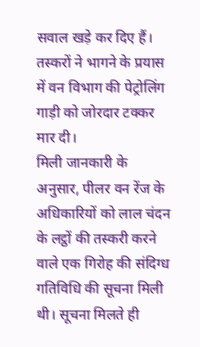सवाल खड़े कर दिए हैं। तस्करों ने भागने के प्रयास में वन विभाग की पेट्रोलिंग गाड़ी को जोरदार टक्कर मार दी।
मिली जानकारी के अनुसार, पीलर वन रेंज के अधिकारियों को लाल चंदन के लट्ठों की तस्करी करने वाले एक गिरोह की संदिग्ध गतिविधि की सूचना मिली थी। सूचना मिलते ही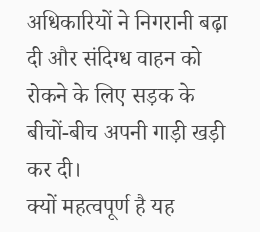अधिकारियों ने निगरानी बढ़ा दी और संदिग्ध वाहन को रोकने के लिए सड़क के बीचों-बीच अपनी गाड़ी खड़ी कर दी।
क्यों महत्वपूर्ण है यह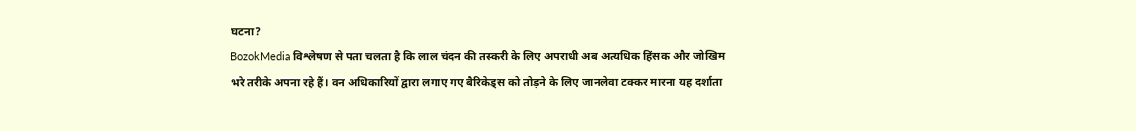घटना?
BozokMedia विश्लेषण से पता चलता है कि लाल चंदन की तस्करी के लिए अपराधी अब अत्यधिक हिंसक और जोखिम भरे तरीके अपना रहे हैं। वन अधिकारियों द्वारा लगाए गए बैरिकेड्स को तोड़ने के लिए जानलेवा टक्कर मारना यह दर्शाता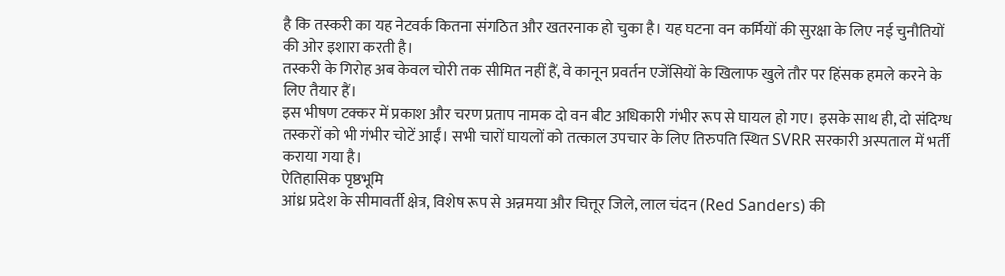है कि तस्करी का यह नेटवर्क कितना संगठित और खतरनाक हो चुका है। यह घटना वन कर्मियों की सुरक्षा के लिए नई चुनौतियों की ओर इशारा करती है।
तस्करी के गिरोह अब केवल चोरी तक सीमित नहीं हैं, वे कानून प्रवर्तन एजेंसियों के खिलाफ खुले तौर पर हिंसक हमले करने के लिए तैयार हैं।
इस भीषण टक्कर में प्रकाश और चरण प्रताप नामक दो वन बीट अधिकारी गंभीर रूप से घायल हो गए। इसके साथ ही, दो संदिग्ध तस्करों को भी गंभीर चोटें आईं। सभी चारों घायलों को तत्काल उपचार के लिए तिरुपति स्थित SVRR सरकारी अस्पताल में भर्ती कराया गया है।
ऐतिहासिक पृष्ठभूमि
आंध्र प्रदेश के सीमावर्ती क्षेत्र, विशेष रूप से अन्नमया और चित्तूर जिले, लाल चंदन (Red Sanders) की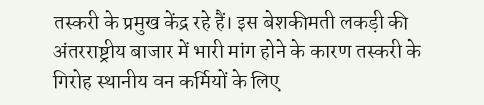तस्करी के प्रमुख केंद्र रहे हैं। इस बेशकीमती लकड़ी की अंतरराष्ट्रीय बाजार में भारी मांग होने के कारण तस्करी के गिरोह स्थानीय वन कर्मियों के लिए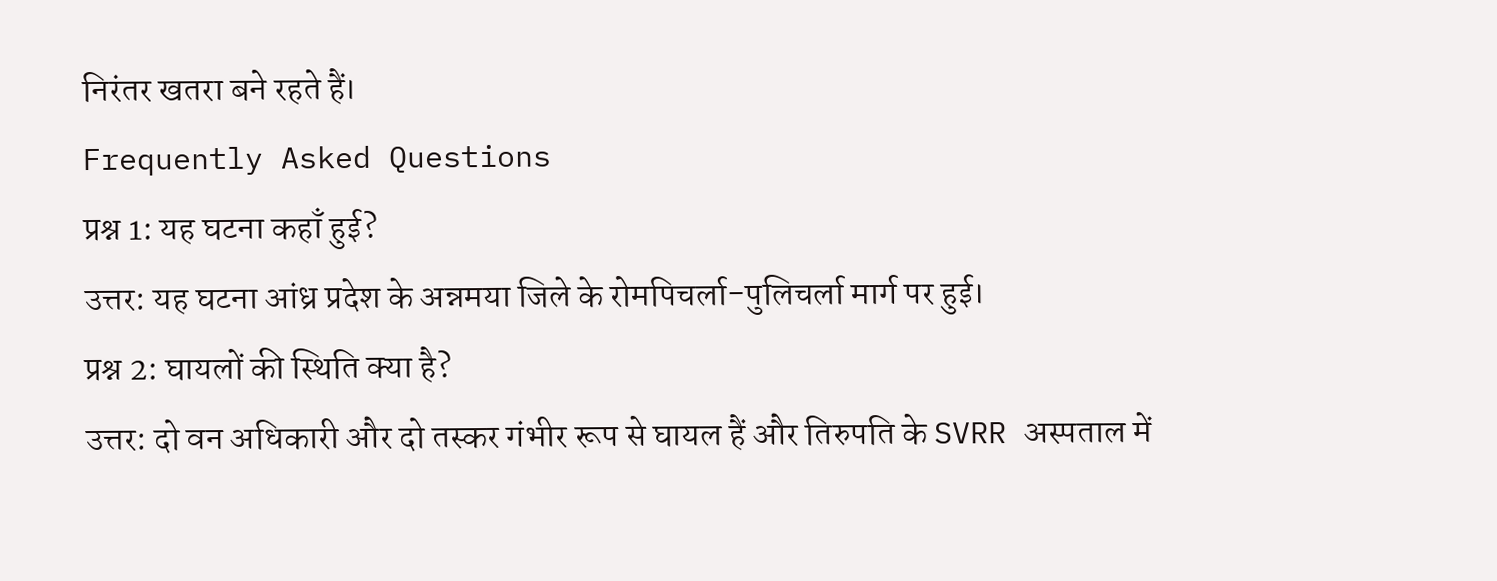निरंतर खतरा बने रहते हैं।
Frequently Asked Questions
प्रश्न 1: यह घटना कहाँ हुई?
उत्तर: यह घटना आंध्र प्रदेश के अन्नमया जिले के रोमपिचर्ला-पुलिचर्ला मार्ग पर हुई।
प्रश्न 2: घायलों की स्थिति क्या है?
उत्तर: दो वन अधिकारी और दो तस्कर गंभीर रूप से घायल हैं और तिरुपति के SVRR अस्पताल में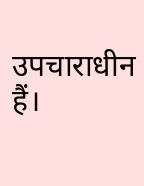उपचाराधीन हैं।